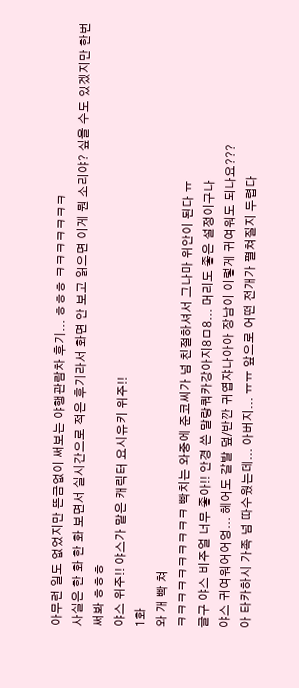아무런 일도 없었지만 뜬금없이 써보는 야행관람차 후기... ㅎㅎㅎ ㅋㅋㅋㅋㅋㅋㅋ
사실은 한 화 한 화 보면서 실시간으로 적은 후기라서 화면 안 보고 읽으면 이게 뭔 소리야? 싶을 수도 있겠지만 한번 써봐 ㅎㅎㅎ
야스 위주!! 야스가 맡은 캐릭터 요시유키 위주!!
1화
와 개 빡 쳐
ㅋㅋㅋㅋㅋㅋㅋㅋㅋㅋ 빡치는 와중에 준코씨가 넘 친절하셔서 그나마 위안이 된다 ㅠ
글구 야스 비주얼 너무 좋아!! 안경 쓴 말랑쿼카강아지8ㅁ8... 머리도 좋은 설정이구나
야스 귀여워어어엉... 헤어도 갈발 덮/반깐 귀엽쟈나아아 장남이 이렇게 귀여워도 되나요???
아 타카하시 가족 넘 따수웠는데... 아버지... ㅠㅠ 앞으로 어떤 전개가 펼쳐질지 두렵다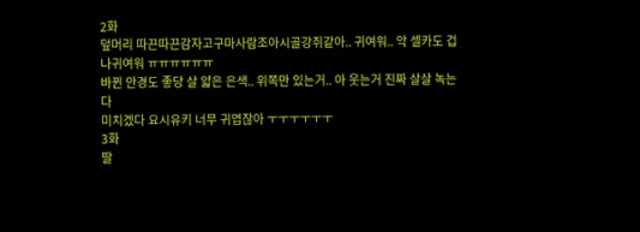2화
덮머리 따끈따끈감자고구마사람조아시골강쥐같아.. 귀여워.. 악 셀카도 겁나귀여워 ㅠㅠㅠㅠㅠㅠ
바뀐 안경도 좋당 살 얇은 은색.. 위쪽만 있는거.. 아 웃는거 진짜 살살 녹는다
미치겠다 요시유키 너무 귀엽잖아 ㅜㅜㅜㅜㅜㅜ
3화
딸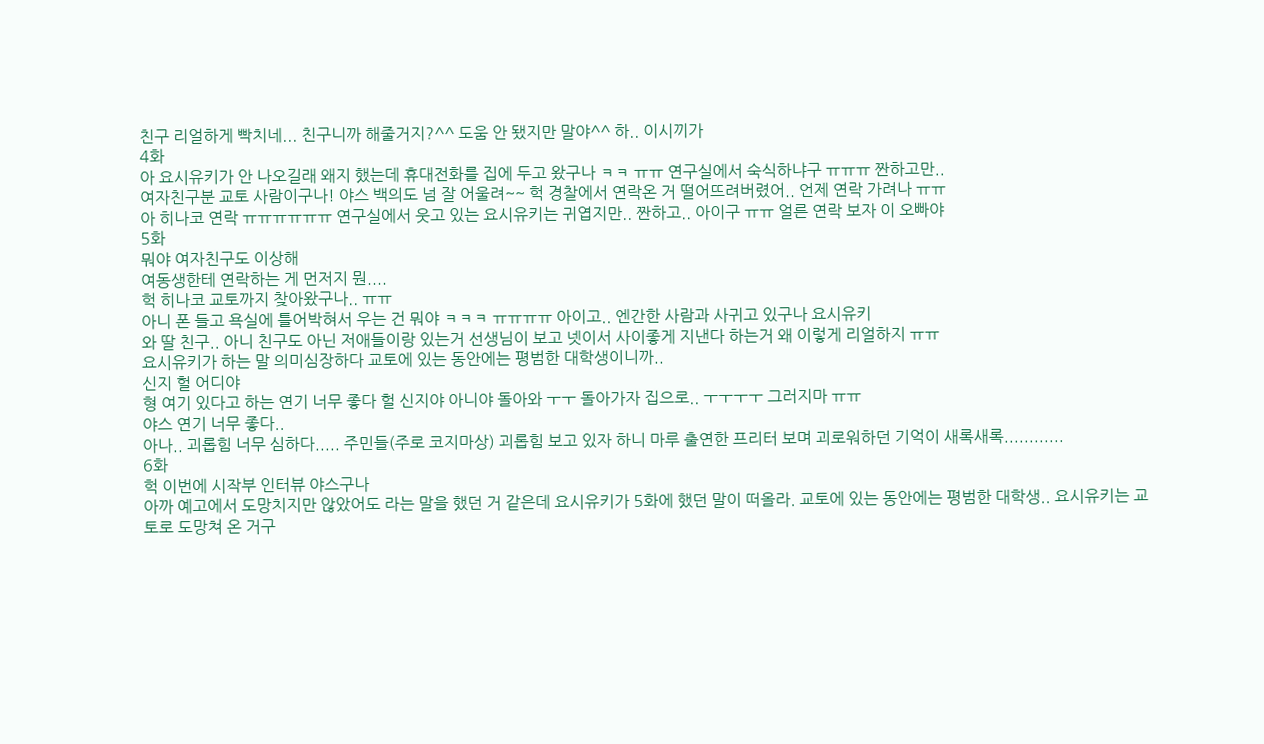친구 리얼하게 빡치네... 친구니까 해줄거지?^^ 도움 안 됐지만 말야^^ 하.. 이시끼가
4화
아 요시유키가 안 나오길래 왜지 했는데 휴대전화를 집에 두고 왔구나 ㅋㅋ ㅠㅠ 연구실에서 숙식하냐구 ㅠㅠㅠ 짠하고만..
여자친구분 교토 사람이구나! 야스 백의도 넘 잘 어울려~~ 헉 경찰에서 연락온 거 떨어뜨려버렸어.. 언제 연락 가려나 ㅠㅠ
아 히나코 연락 ㅠㅠㅠㅠㅠㅠ 연구실에서 웃고 있는 요시유키는 귀엽지만.. 짠하고.. 아이구 ㅠㅠ 얼른 연락 보자 이 오빠야
5화
뭐야 여자친구도 이상해
여동생한테 연락하는 게 먼저지 뭔....
헉 히나코 교토까지 찾아왔구나.. ㅠㅠ
아니 폰 들고 욕실에 틀어박혀서 우는 건 뭐야 ㅋㅋㅋ ㅠㅠㅠㅠ 아이고.. 엔간한 사람과 사귀고 있구나 요시유키
와 딸 친구.. 아니 친구도 아닌 저애들이랑 있는거 선생님이 보고 넷이서 사이좋게 지낸다 하는거 왜 이렇게 리얼하지 ㅠㅠ
요시유키가 하는 말 의미심장하다 교토에 있는 동안에는 평범한 대학생이니까..
신지 헐 어디야
형 여기 있다고 하는 연기 너무 좋다 헐 신지야 아니야 돌아와 ㅜㅜ 돌아가자 집으로.. ㅜㅜㅜㅜ 그러지마 ㅠㅠ
야스 연기 너무 좋다..
아나.. 괴롭힘 너무 심하다..... 주민들(주로 코지마상) 괴롭힘 보고 있자 하니 마루 출연한 프리터 보며 괴로워하던 기억이 새록새록............
6화
헉 이번에 시작부 인터뷰 야스구나
아까 예고에서 도망치지만 않았어도 라는 말을 했던 거 같은데 요시유키가 5화에 했던 말이 떠올라. 교토에 있는 동안에는 평범한 대학생.. 요시유키는 교토로 도망쳐 온 거구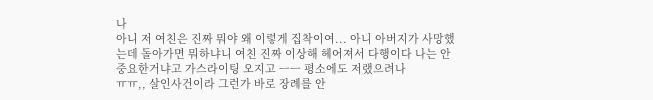나
아니 저 여친은 진짜 뭐야 왜 이렇게 집착이여... 아니 아버지가 사망했는데 돌아가면 뭐하냐니 여친 진짜 이상해 헤어져서 다행이다 나는 안 중요한거냐고 가스라이팅 오지고 ㅡㅡ 평소에도 저랬으려나
ㅠㅠ,, 살인사건이라 그런가 바로 장례를 안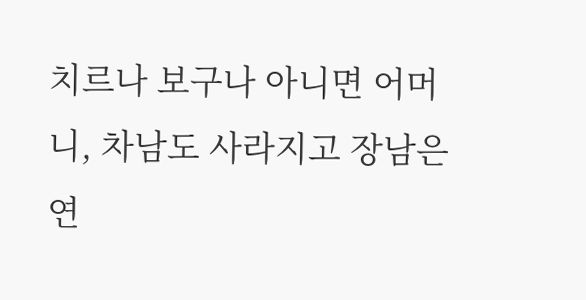치르나 보구나 아니면 어머니, 차남도 사라지고 장남은 연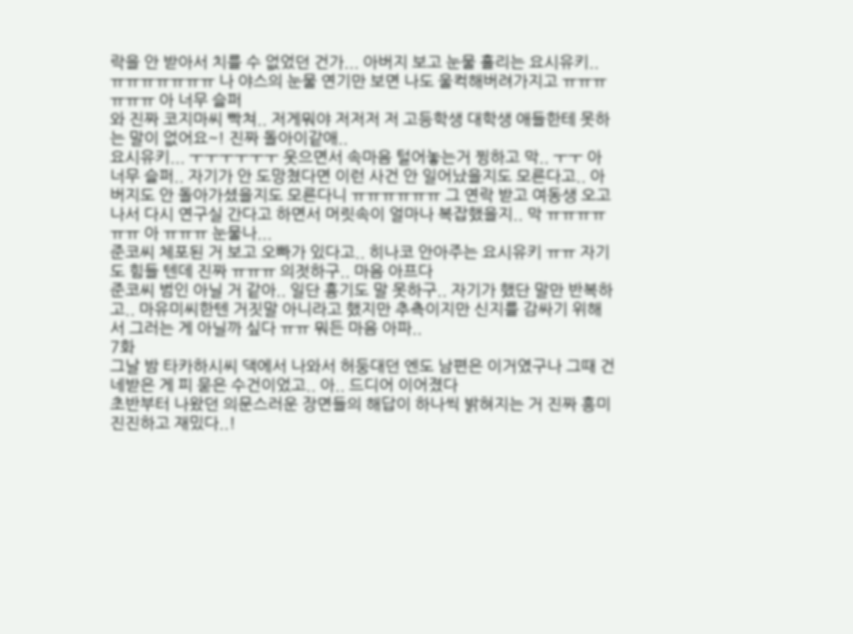락을 안 받아서 치를 수 없었던 건가... 아버지 보고 눈물 흘리는 요시유키.. ㅠㅠㅠㅠㅠㅠㅠ 나 야스의 눈물 연기만 보면 나도 울컥해버려가지고 ㅠㅠㅠㅠㅠㅠ 아 너무 슬퍼
와 진짜 코지마씨 빡쳐.. 저게뭐야 저저저 저 고등학생 대학생 애들한테 못하는 말이 없어요~! 진짜 돌아이같애..
요시유키... ㅜㅜㅜㅜㅜㅜ 웃으면서 속마음 털어놓는거 찡하고 막.. ㅜㅜ 아 너무 슬퍼.. 자기가 안 도망쳤다면 이런 사건 안 일어났을지도 모른다고.. 아버지도 안 돌아가셨을지도 모른다니 ㅠㅠㅠㅠㅠㅠ 그 연락 받고 여동생 오고 나서 다시 연구실 간다고 하면서 머릿속이 얼마나 복잡했을지.. 막 ㅠㅠㅠㅠㅠㅠ 아 ㅠㅠㅠ 눈물나...
준코씨 체포된 거 보고 오빠가 있다고.. 히나코 안아주는 요시유키 ㅠㅠ 자기도 힘들 텐데 진짜 ㅠㅠㅠ 의젓하구.. 마음 아프다
준코씨 범인 아닐 거 같아.. 일단 흉기도 말 못하구.. 자기가 했단 말만 반복하고.. 마유미씨한텐 거짓말 아니라고 했지만 추측이지만 신지를 감싸기 위해서 그러는 게 아닐까 싶다 ㅠㅠ 뭐든 마음 아파..
7화
그날 밤 타카하시씨 댁에서 나와서 허둥대던 엔도 남편은 이거였구나 그때 건네받은 게 피 묻은 수건이었고.. 아.. 드디어 이어졌다
초반부터 나왔던 의문스러운 장면들의 해답이 하나씩 밝혀지는 거 진짜 흥미진진하고 재밌다..!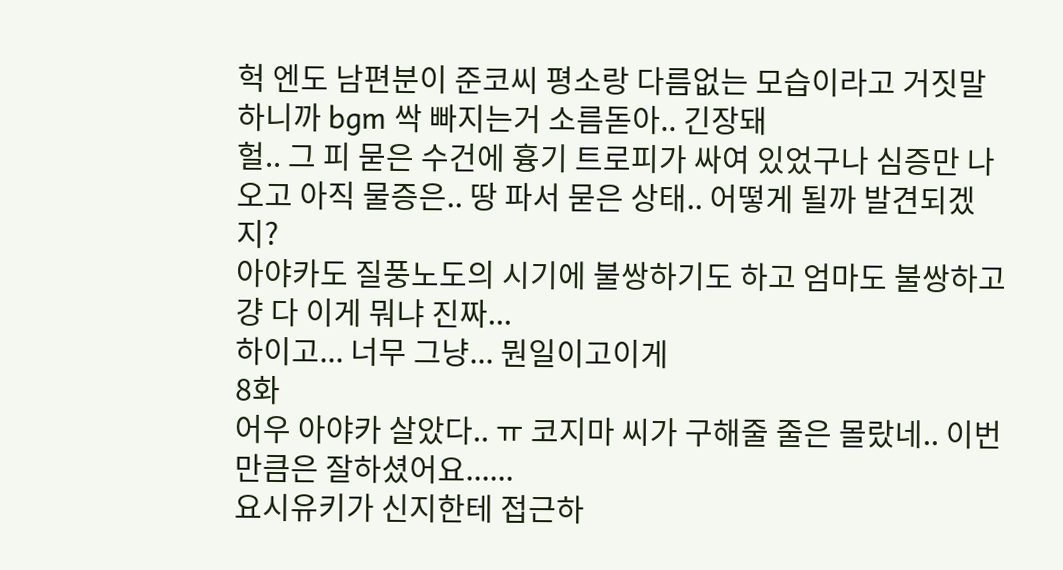헉 엔도 남편분이 준코씨 평소랑 다름없는 모습이라고 거짓말 하니까 bgm 싹 빠지는거 소름돋아.. 긴장돼
헐.. 그 피 묻은 수건에 흉기 트로피가 싸여 있었구나 심증만 나오고 아직 물증은.. 땅 파서 묻은 상태.. 어떻게 될까 발견되겠지?
아야카도 질풍노도의 시기에 불쌍하기도 하고 엄마도 불쌍하고 걍 다 이게 뭐냐 진짜...
하이고... 너무 그냥... 뭔일이고이게
8화
어우 아야카 살았다.. ㅠ 코지마 씨가 구해줄 줄은 몰랐네.. 이번만큼은 잘하셨어요......
요시유키가 신지한테 접근하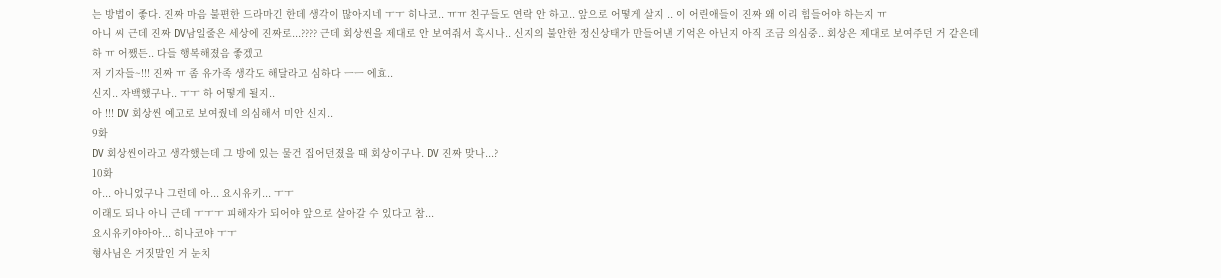는 방법이 좋다. 진짜 마음 불편한 드라마긴 한데 생각이 많아지네 ㅜㅜ 히나코.. ㅠㅠ 친구들도 연락 안 하고.. 앞으로 어떻게 살지 .. 이 어린애들이 진짜 왜 이리 힘들어야 하는지 ㅠ
아니 씨 근데 진짜 DV남일줄은 세상에 진짜로...???? 근데 회상씬을 제대로 안 보여줘서 혹시나.. 신지의 불안한 정신상태가 만들어낸 기억은 아닌지 아직 조금 의심중.. 회상은 제대로 보여주던 거 같은데
하 ㅠ 어쨌든.. 다들 행복해졌음 좋겠고
저 기자들~!!! 진짜 ㅠ 좀 유가족 생각도 해달라고 심하다 ㅡㅡ 에효..
신지.. 자백했구나.. ㅜㅜ 하 어떻게 될지..
아 !!! DV 회상씬 예고로 보여줬네 의심해서 미안 신지..
9화
DV 회상씬이라고 생각했는데 그 방에 있는 물건 집어던졌을 때 회상이구나. DV 진짜 맞나...?
10화
아... 아니었구나 그런데 아... 요시유키... ㅜㅜ
이래도 되나 아니 근데 ㅜㅜㅜ 피해자가 되어야 앞으로 살아갈 수 있다고 참...
요시유키야아아... 히나코야 ㅜㅜ
형사님은 거짓말인 거 눈치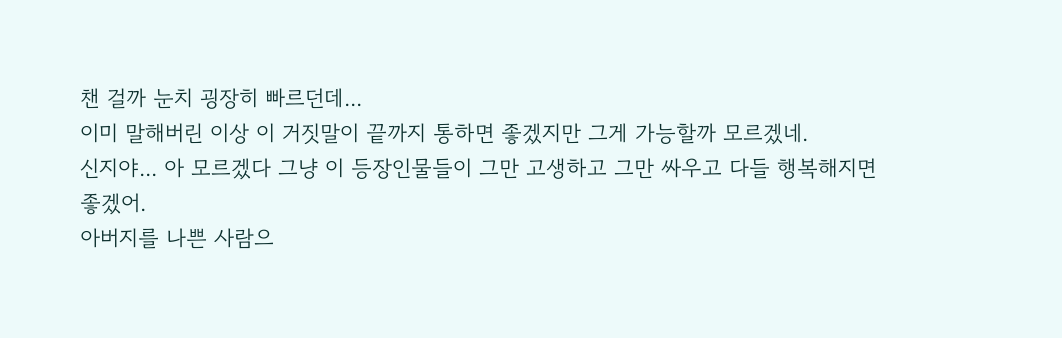챈 걸까 눈치 굉장히 빠르던데...
이미 말해버린 이상 이 거짓말이 끝까지 통하면 좋겠지만 그게 가능할까 모르겠네.
신지야... 아 모르겠다 그냥 이 등장인물들이 그만 고생하고 그만 싸우고 다들 행복해지면 좋겠어.
아버지를 나쁜 사람으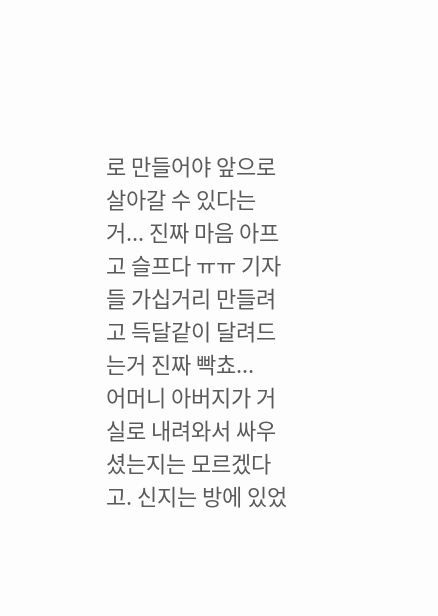로 만들어야 앞으로 살아갈 수 있다는 거... 진짜 마음 아프고 슬프다 ㅠㅠ 기자들 가십거리 만들려고 득달같이 달려드는거 진짜 빡쵸...
어머니 아버지가 거실로 내려와서 싸우셨는지는 모르겠다고. 신지는 방에 있었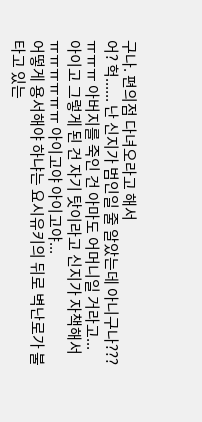구나. 편의점 다녀오라고 해서
어? 헉...... 난 신지가 범인일 줄 알았는데 아니구나??? ㅠㅠㅠ 아버지를 죽인 건 아마도 어머니일 거라고...
아이고 그렇게 된 건 자기 탓이라고 신지가 자책해서 ㅠㅠㅠㅠㅠㅠ 아이고야 아이고야...
어떻게 용서해야 하냐는 요시유키의 뒤로 벽난로가 불타고 있는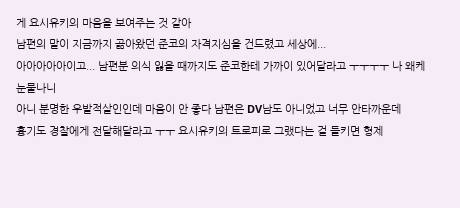게 요시유키의 마음을 보여주는 것 같아
남편의 말이 지금까지 곪아왔던 준코의 자격지심을 건드렸고 세상에...
아아아아아이고... 남편분 의식 잃을 때까지도 준코한테 가까이 있어달라고 ㅜㅜㅜㅜ 나 왜케 눈물나니
아니 분명한 우발적살인인데 마음이 안 좋다 남편은 DV남도 아니었고 너무 안타까운데
흉기도 경찰에게 전달해달라고 ㅜㅜ 요시유키의 트로피로 그랬다는 걸 들키면 형제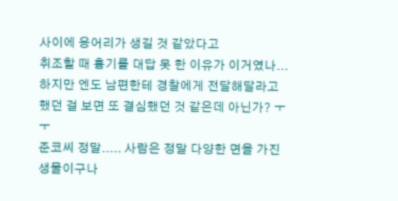사이에 응어리가 생길 것 같았다고
취조할 때 흉기를 대답 못 한 이유가 이거였나... 하지만 엔도 남편한테 경찰에게 전달해달라고 했던 걸 보면 또 결심했던 것 같은데 아닌가? ㅜㅜ
준코씨 정말..... 사람은 정말 다양한 면을 가진 생물이구나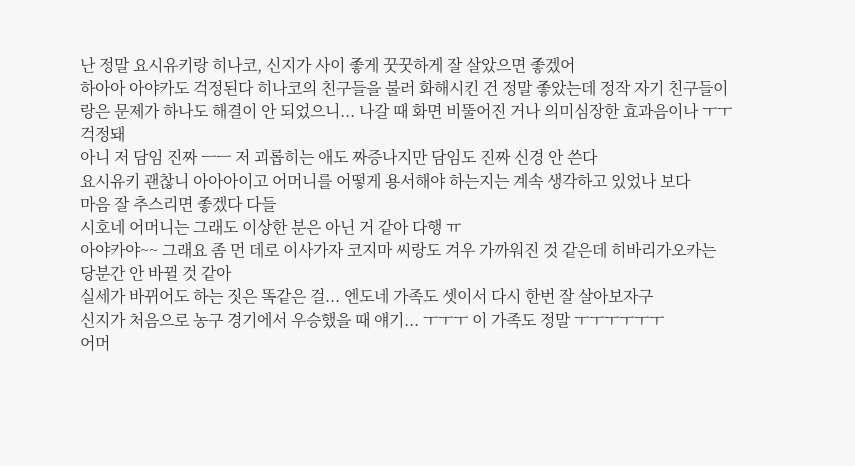난 정말 요시유키랑 히나코, 신지가 사이 좋게 꿋꿋하게 잘 살았으면 좋겠어
하아아 아야카도 걱정된다 히나코의 친구들을 불러 화해시킨 건 정말 좋았는데 정작 자기 친구들이랑은 문제가 하나도 해결이 안 되었으니... 나갈 때 화면 비뚤어진 거나 의미심장한 효과음이나 ㅜㅜ 걱정돼
아니 저 담임 진짜 ㅡㅡ 저 괴롭히는 애도 짜증나지만 담임도 진짜 신경 안 쓴다
요시유키 괜찮니 아아아이고 어머니를 어떻게 용서해야 하는지는 계속 생각하고 있었나 보다
마음 잘 추스리면 좋겠다 다들
시호네 어머니는 그래도 이상한 분은 아닌 거 같아 다행 ㅠ
아야카야~~ 그래요 좀 먼 데로 이사가자 코지마 씨랑도 겨우 가까워진 것 같은데 히바리가오카는 당분간 안 바뀔 것 같아
실세가 바뀌어도 하는 짓은 똑같은 걸... 엔도네 가족도 셋이서 다시 한번 잘 살아보자구
신지가 처음으로 농구 경기에서 우승했을 때 얘기... ㅜㅜㅜ 이 가족도 정말 ㅜㅜㅜㅜㅜㅜ
어머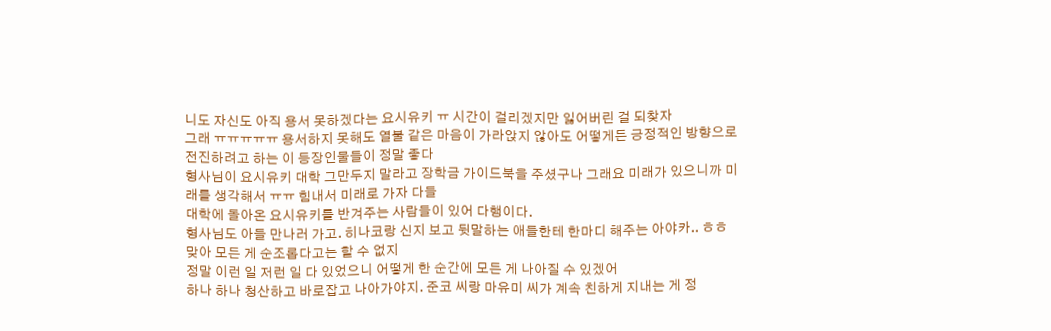니도 자신도 아직 용서 못하겠다는 요시유키 ㅠ 시간이 걸리겠지만 잃어버린 걸 되찾자
그래 ㅠㅠㅠㅠㅠ 용서하지 못해도 열불 같은 마음이 가라앉지 않아도 어떻게든 긍정적인 방향으로 전진하려고 하는 이 등장인물들이 정말 좋다
형사님이 요시유키 대학 그만두지 말라고 장학금 가이드북을 주셨구나 그래요 미래가 있으니까 미래를 생각해서 ㅠㅠ 힘내서 미래로 가자 다들
대학에 돌아온 요시유키를 반겨주는 사람들이 있어 다행이다.
형사님도 아들 만나러 가고. 히나코랑 신지 보고 뒷말하는 애들한테 한마디 해주는 아야카.. ㅎㅎ
맞아 모든 게 순조롭다고는 할 수 없지
정말 이런 일 저런 일 다 있었으니 어떻게 한 순간에 모든 게 나아질 수 있겠어
하나 하나 청산하고 바로잡고 나아가야지. 준코 씨랑 마유미 씨가 계속 친하게 지내는 게 정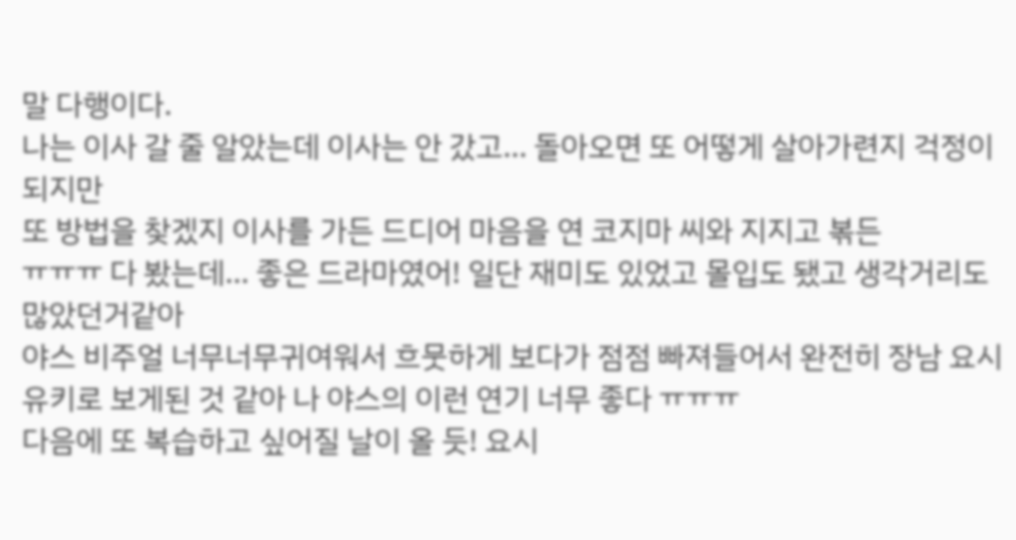말 다행이다.
나는 이사 갈 줄 알았는데 이사는 안 갔고... 돌아오면 또 어떻게 살아가련지 걱정이 되지만
또 방법을 찾겠지 이사를 가든 드디어 마음을 연 코지마 씨와 지지고 볶든
ㅠㅠㅠ 다 봤는데... 좋은 드라마였어! 일단 재미도 있었고 몰입도 됐고 생각거리도 많았던거같아
야스 비주얼 너무너무귀여워서 흐뭇하게 보다가 점점 빠져들어서 완전히 장남 요시유키로 보게된 것 같아 나 야스의 이런 연기 너무 좋다 ㅠㅠㅠ
다음에 또 복습하고 싶어질 날이 올 듯! 요시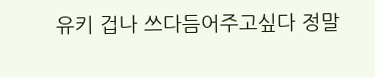유키 겁나 쓰다듬어주고싶다 정말